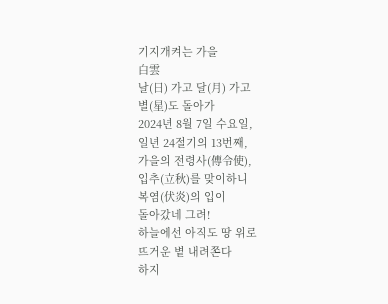기지개켜는 가을
白雲
날(日) 가고 달(月) 가고
별(星)도 돌아가
2024년 8월 7일 수요일,
일년 24절기의 13번째,
가을의 전령사(傳令使),
입추(立秋)를 맞이하니
복염(伏炎)의 입이
돌아갔네 그려!
하늘에선 아직도 땅 위로
뜨거운 볕 내려쫀다
하지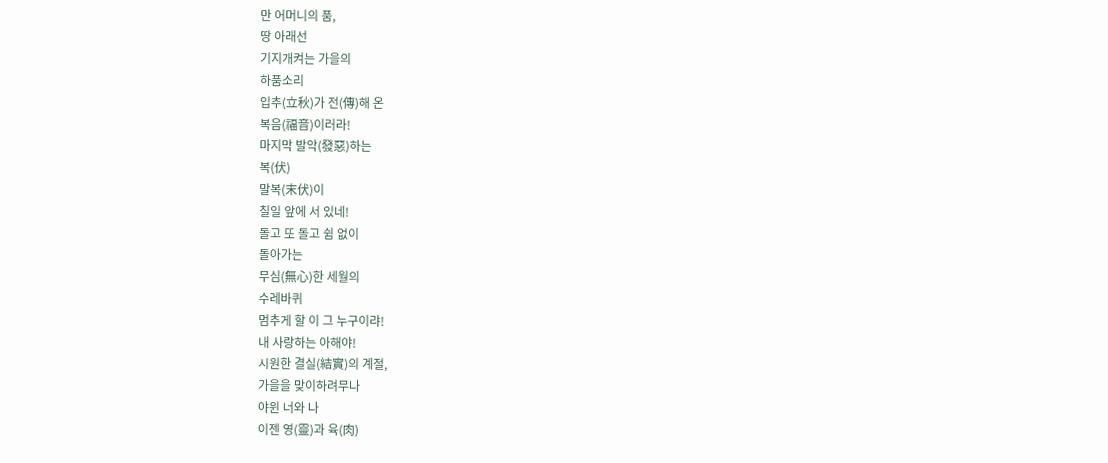만 어머니의 품,
땅 아래선
기지개켜는 가을의
하품소리
입추(立秋)가 전(傳)해 온
복음(福音)이러라!
마지막 발악(發惡)하는
복(伏)
말복(末伏)이
칠일 앞에 서 있네!
돌고 또 돌고 쉼 없이
돌아가는
무심(無心)한 세월의
수레바퀴
멈추게 할 이 그 누구이랴!
내 사랑하는 아해야!
시원한 결실(結實)의 계절,
가을을 맞이하려무나
야윈 너와 나
이젠 영(靈)과 육(肉)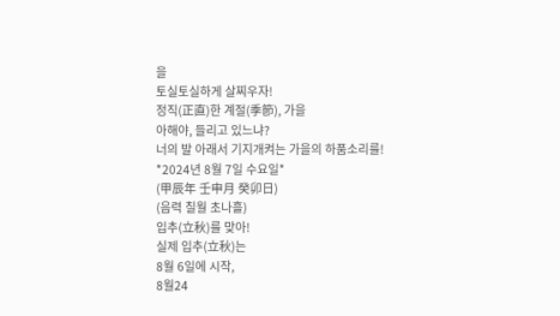을
토실토실하게 살찌우자!
정직(正直)한 계절(季節), 가을
아해야, 들리고 있느냐?
너의 발 아래서 기지개켜는 가을의 하품소리를!
*2024년 8월 7일 수요일*
(甲辰年 壬申月 癸卯日)
(음력 칠월 초나흘)
입추(立秋)를 맞아!
실제 입추(立秋)는
8월 6일에 시작,
8월24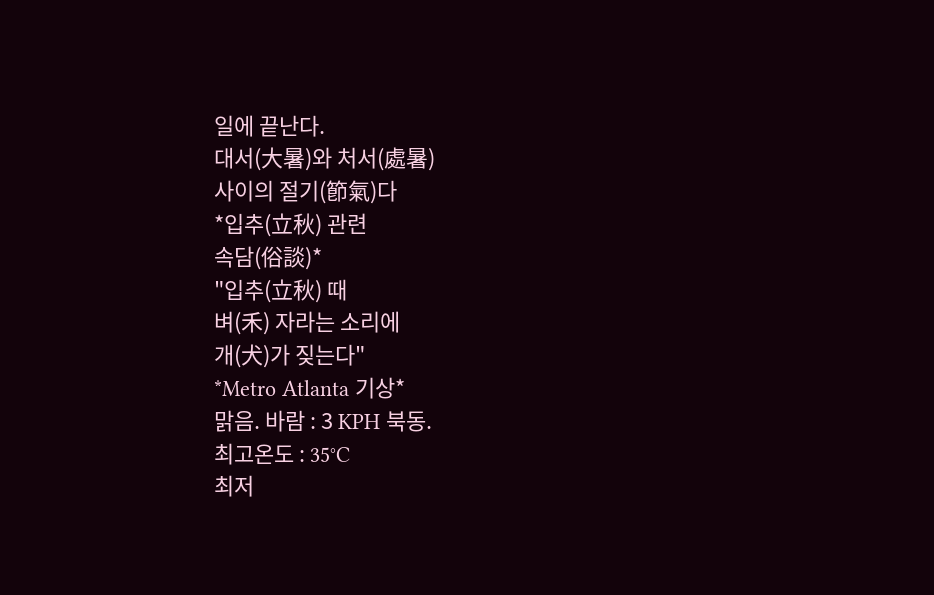일에 끝난다.
대서(大暑)와 처서(處暑)
사이의 절기(節氣)다
*입추(立秋) 관련
속담(俗談)*
"입추(立秋) 때
벼(禾) 자라는 소리에
개(犬)가 짖는다"
*Metro Atlanta 기상*
맑음. 바람 : 3 KPH 북동.
최고온도 : 35°C
최저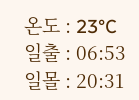온도 : 23°C
일출 : 06:53 일몰 : 20:31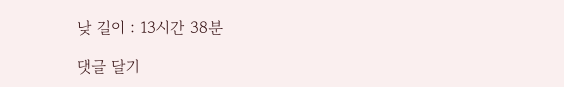낮 길이 : 13시간 38분

댓글 달기